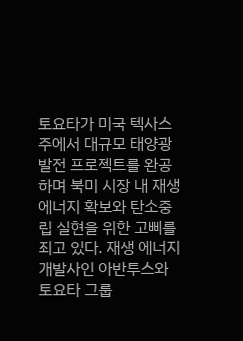토요타가 미국 텍사스주에서 대규모 태양광 발전 프로젝트를 완공하며 북미 시장 내 재생 에너지 확보와 탄소중립 실현을 위한 고삐를 죄고 있다. 재생 에너지 개발사인 아반투스와 토요타 그룹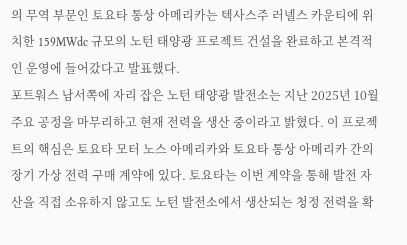의 무역 부문인 토요타 통상 아메리카는 텍사스주 러넬스 카운티에 위치한 159MWdc 규모의 노턴 태양광 프로젝트 건설을 완료하고 본격적인 운영에 들어갔다고 발표했다.
포트워스 남서쪽에 자리 잡은 노턴 태양광 발전소는 지난 2025년 10월 주요 공정을 마무리하고 현재 전력을 생산 중이라고 밝혔다. 이 프로젝트의 핵심은 토요타 모터 노스 아메리카와 토요타 통상 아메리카 간의 장기 가상 전력 구매 계약에 있다. 토요타는 이번 계약을 통해 발전 자산을 직접 소유하지 않고도 노턴 발전소에서 생산되는 청정 전력을 확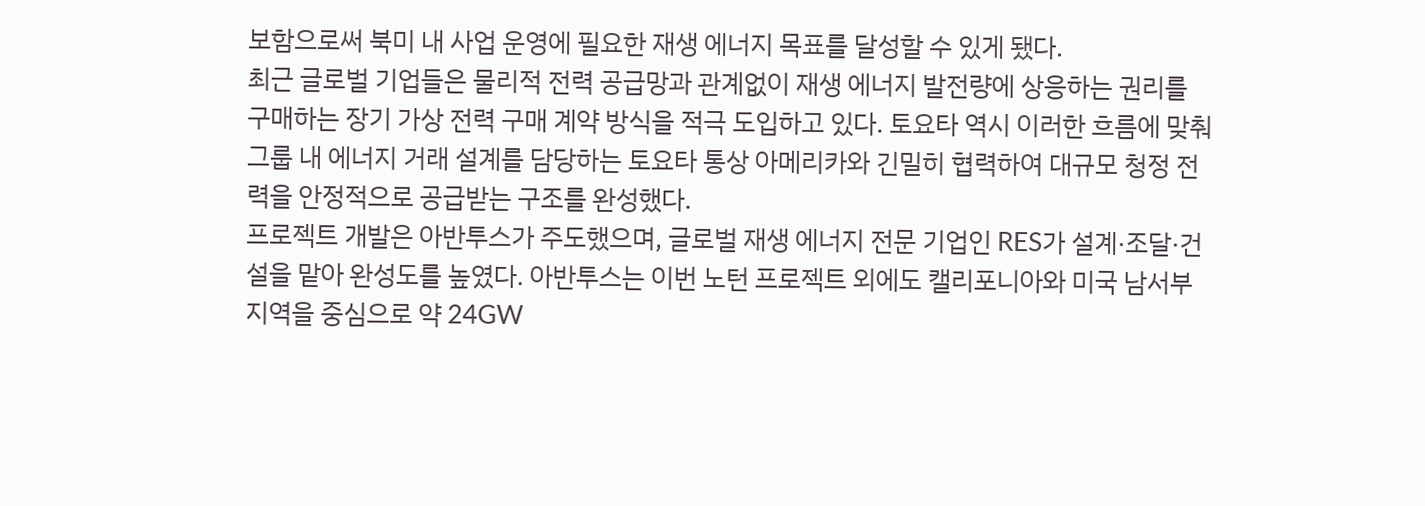보함으로써 북미 내 사업 운영에 필요한 재생 에너지 목표를 달성할 수 있게 됐다.
최근 글로벌 기업들은 물리적 전력 공급망과 관계없이 재생 에너지 발전량에 상응하는 권리를 구매하는 장기 가상 전력 구매 계약 방식을 적극 도입하고 있다. 토요타 역시 이러한 흐름에 맞춰 그룹 내 에너지 거래 설계를 담당하는 토요타 통상 아메리카와 긴밀히 협력하여 대규모 청정 전력을 안정적으로 공급받는 구조를 완성했다.
프로젝트 개발은 아반투스가 주도했으며, 글로벌 재생 에너지 전문 기업인 RES가 설계·조달·건설을 맡아 완성도를 높였다. 아반투스는 이번 노턴 프로젝트 외에도 캘리포니아와 미국 남서부 지역을 중심으로 약 24GW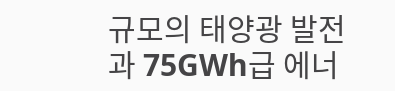규모의 태양광 발전과 75GWh급 에너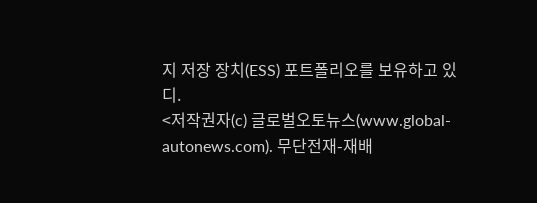지 저장 장치(ESS) 포트폴리오를 보유하고 있디.
<저작권자(c) 글로벌오토뉴스(www.global-autonews.com). 무단전재-재배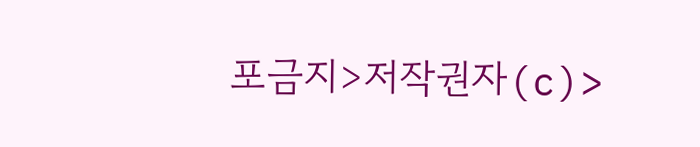포금지>저작권자(c)>